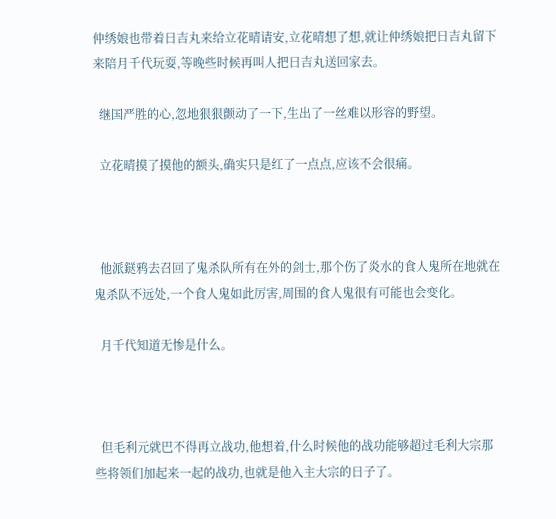仲绣娘也带着日吉丸来给立花晴请安,立花晴想了想,就让仲绣娘把日吉丸留下来陪月千代玩耍,等晚些时候再叫人把日吉丸送回家去。

  继国严胜的心,忽地狠狠颤动了一下,生出了一丝难以形容的野望。

  立花晴摸了摸他的额头,确实只是红了一点点,应该不会很痛。



  他派鎹鸦去召回了鬼杀队所有在外的剑士,那个伤了炎水的食人鬼所在地就在鬼杀队不远处,一个食人鬼如此厉害,周围的食人鬼很有可能也会变化。

  月千代知道无惨是什么。



  但毛利元就巴不得再立战功,他想着,什么时候他的战功能够超过毛利大宗那些将领们加起来一起的战功,也就是他入主大宗的日子了。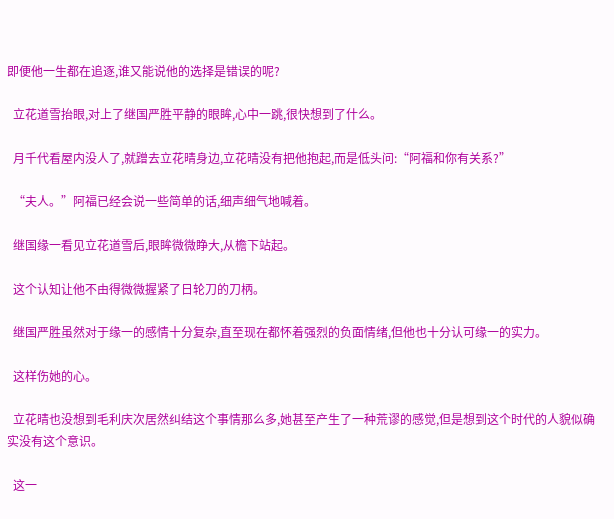即便他一生都在追逐,谁又能说他的选择是错误的呢?

  立花道雪抬眼,对上了继国严胜平静的眼眸,心中一跳,很快想到了什么。

  月千代看屋内没人了,就蹭去立花晴身边,立花晴没有把他抱起,而是低头问:“阿福和你有关系?”

  “夫人。”阿福已经会说一些简单的话,细声细气地喊着。

  继国缘一看见立花道雪后,眼眸微微睁大,从檐下站起。

  这个认知让他不由得微微握紧了日轮刀的刀柄。

  继国严胜虽然对于缘一的感情十分复杂,直至现在都怀着强烈的负面情绪,但他也十分认可缘一的实力。

  这样伤她的心。

  立花晴也没想到毛利庆次居然纠结这个事情那么多,她甚至产生了一种荒谬的感觉,但是想到这个时代的人貌似确实没有这个意识。

  这一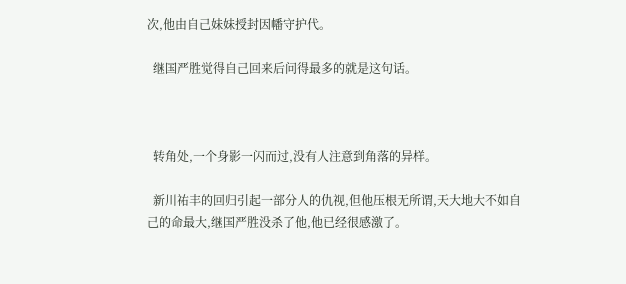次,他由自己妹妹授封因幡守护代。

  继国严胜觉得自己回来后问得最多的就是这句话。



  转角处,一个身影一闪而过,没有人注意到角落的异样。

  新川祐丰的回归引起一部分人的仇视,但他压根无所谓,天大地大不如自己的命最大,继国严胜没杀了他,他已经很感激了。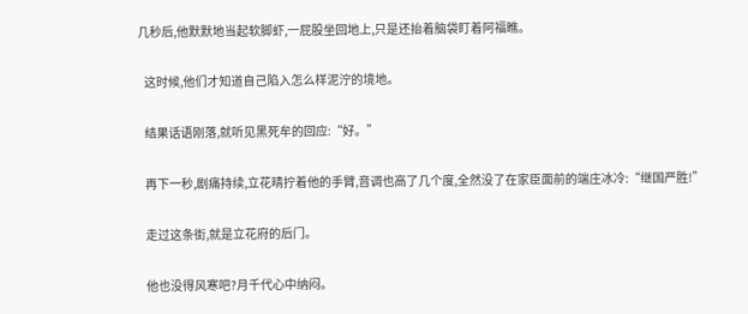几秒后,他默默地当起软脚虾,一屁股坐回地上,只是还抬着脑袋盯着阿福瞧。

  这时候,他们才知道自己陷入怎么样泥泞的境地。

  结果话语刚落,就听见黑死牟的回应:“好。”

  再下一秒,剧痛持续,立花晴拧着他的手臂,音调也高了几个度,全然没了在家臣面前的端庄冰冷:“继国严胜!”

  走过这条街,就是立花府的后门。

  他也没得风寒吧?月千代心中纳闷。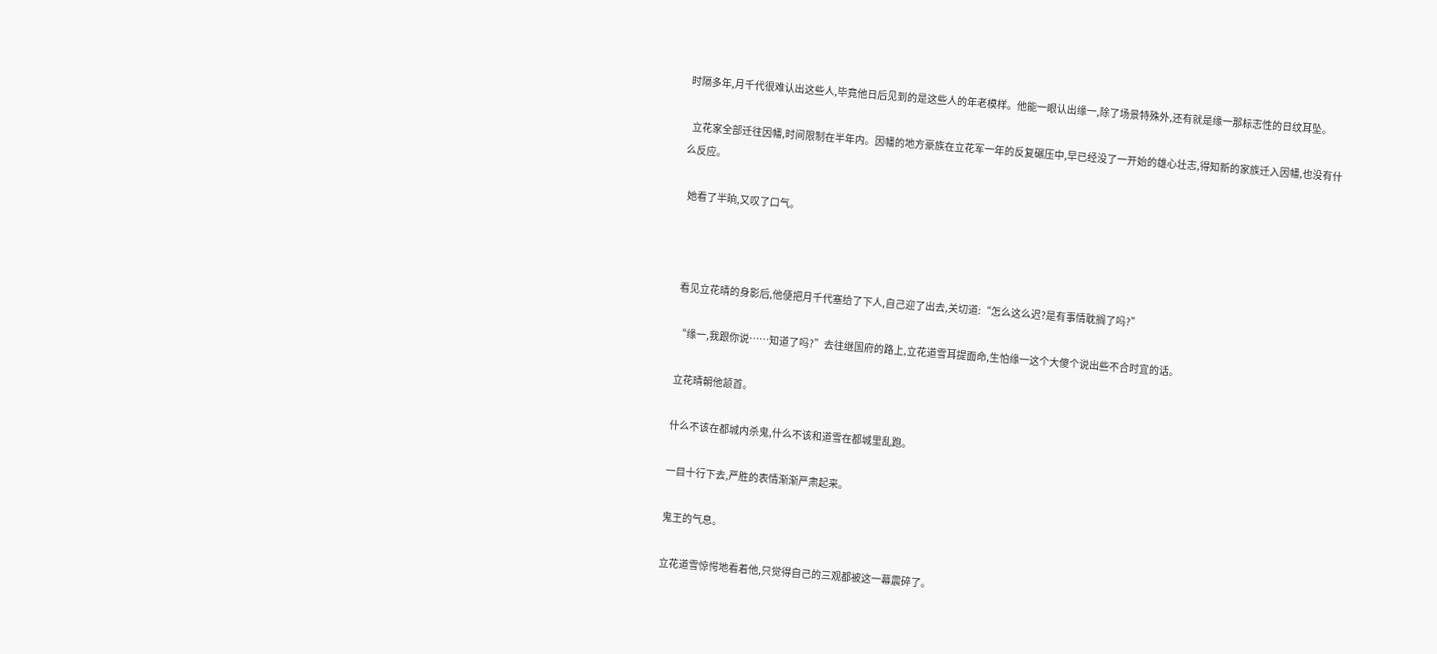时隔多年,月千代很难认出这些人,毕竟他日后见到的是这些人的年老模样。他能一眼认出缘一,除了场景特殊外,还有就是缘一那标志性的日纹耳坠。

  立花家全部迁往因幡,时间限制在半年内。因幡的地方豪族在立花军一年的反复碾压中,早已经没了一开始的雄心壮志,得知新的家族迁入因幡,也没有什么反应。

  她看了半晌,又叹了口气。



  看见立花晴的身影后,他便把月千代塞给了下人,自己迎了出去,关切道:“怎么这么迟?是有事情耽搁了吗?”

  “缘一,我跟你说……知道了吗?”去往继国府的路上,立花道雪耳提面命,生怕缘一这个大傻个说出些不合时宜的话。

  立花晴朝他颔首。

  什么不该在都城内杀鬼,什么不该和道雪在都城里乱跑。

  一目十行下去,严胜的表情渐渐严肃起来。

  鬼王的气息。

  立花道雪惊愕地看着他,只觉得自己的三观都被这一幕震碎了。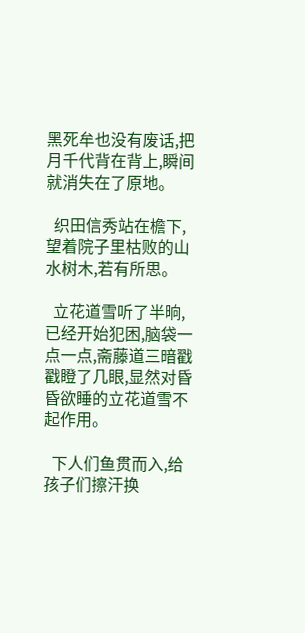黑死牟也没有废话,把月千代背在背上,瞬间就消失在了原地。

  织田信秀站在檐下,望着院子里枯败的山水树木,若有所思。

  立花道雪听了半晌,已经开始犯困,脑袋一点一点,斋藤道三暗戳戳瞪了几眼,显然对昏昏欲睡的立花道雪不起作用。

  下人们鱼贯而入,给孩子们擦汗换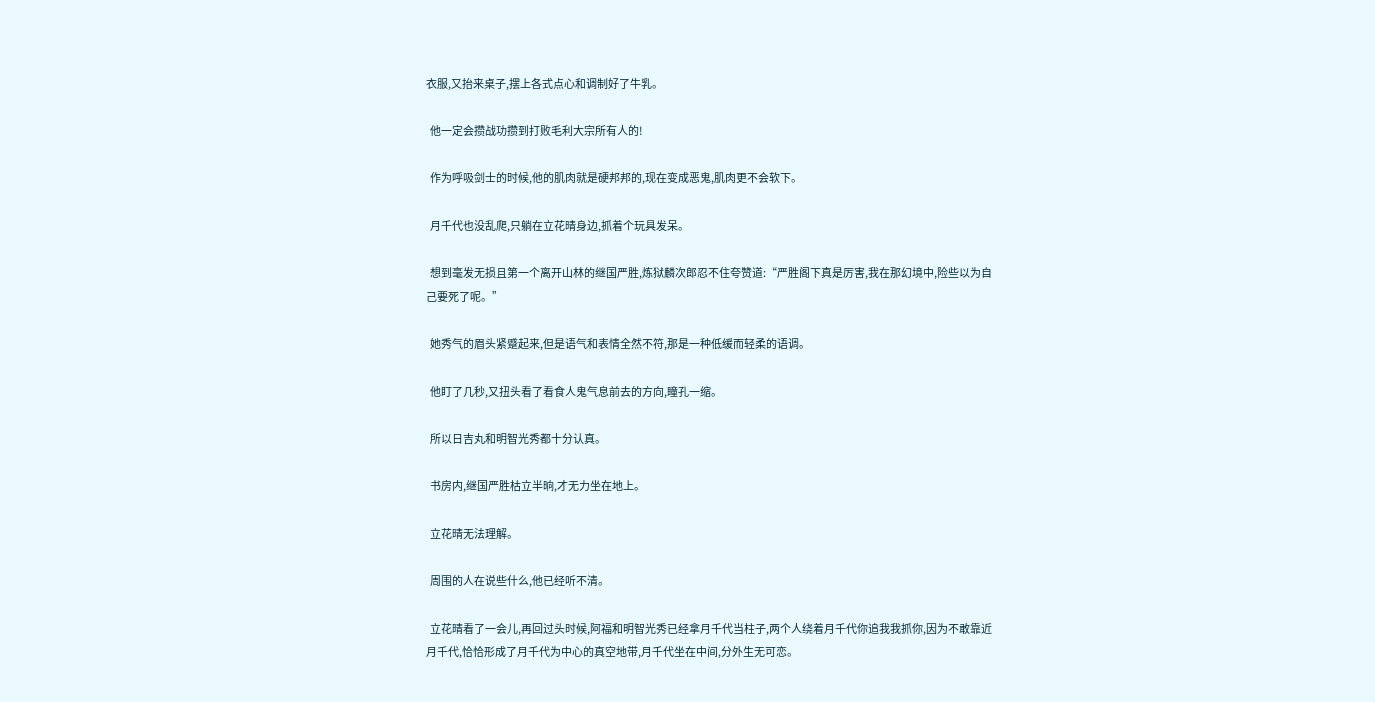衣服,又抬来桌子,摆上各式点心和调制好了牛乳。

  他一定会攒战功攒到打败毛利大宗所有人的!

  作为呼吸剑士的时候,他的肌肉就是硬邦邦的,现在变成恶鬼,肌肉更不会软下。

  月千代也没乱爬,只躺在立花晴身边,抓着个玩具发呆。

  想到毫发无损且第一个离开山林的继国严胜,炼狱麟次郎忍不住夸赞道:“严胜阁下真是厉害,我在那幻境中,险些以为自己要死了呢。”

  她秀气的眉头紧蹙起来,但是语气和表情全然不符,那是一种低缓而轻柔的语调。

  他盯了几秒,又扭头看了看食人鬼气息前去的方向,瞳孔一缩。

  所以日吉丸和明智光秀都十分认真。

  书房内,继国严胜枯立半晌,才无力坐在地上。

  立花晴无法理解。

  周围的人在说些什么,他已经听不清。

  立花晴看了一会儿,再回过头时候,阿福和明智光秀已经拿月千代当柱子,两个人绕着月千代你追我我抓你,因为不敢靠近月千代,恰恰形成了月千代为中心的真空地带,月千代坐在中间,分外生无可恋。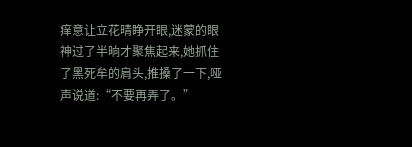痒意让立花晴睁开眼,迷蒙的眼神过了半晌才聚焦起来,她抓住了黑死牟的肩头,推搡了一下,哑声说道:“不要再弄了。”